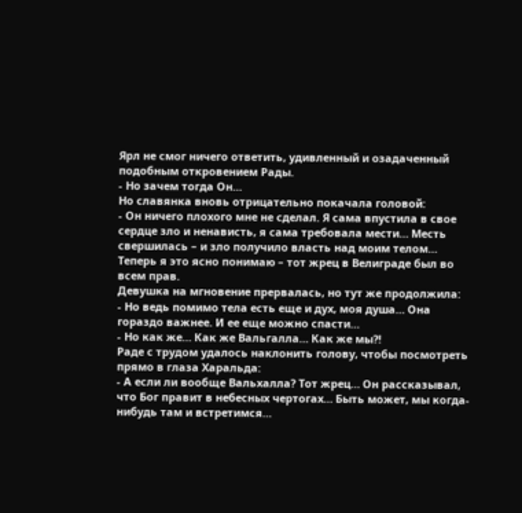Ярл не смог ничего ответить, удивленный и озадаченный подобным откровением Рады.
- Но зачем тогда Он…
Но славянка вновь отрицательно покачала головой:
- Он ничего плохого мне не сделал. Я сама впустила в свое сердце зло и ненависть, я сама требовала мести… Месть свершилась – и зло получило власть над моим телом… Теперь я это ясно понимаю – тот жрец в Велиграде был во всем прав.
Девушка на мгновение прервалась, но тут же продолжила:
- Но ведь помимо тела есть еще и дух, моя душа… Она гораздо важнее. И ее еще можно спасти…
- Но как же… Как же Вальгалла… Как же мы?!
Раде с трудом удалось наклонить голову, чтобы посмотреть прямо в глаза Харальда:
- А если ли вообще Вальхалла? Тот жрец… Он рассказывал, что Бог правит в небесных чертогах… Быть может, мы когда-нибудь там и встретимся…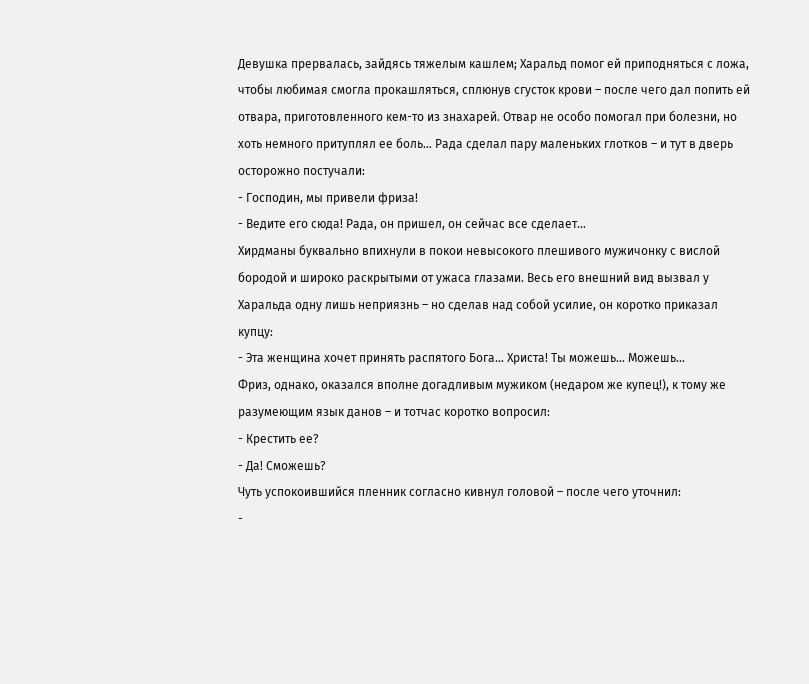Девушка прервалась, зайдясь тяжелым кашлем; Харальд помог ей приподняться с ложа, чтобы любимая смогла прокашляться, сплюнув сгусток крови – после чего дал попить ей отвара, приготовленного кем-то из знахарей. Отвар не особо помогал при болезни, но хоть немного притуплял ее боль… Рада сделал пару маленьких глотков – и тут в дверь осторожно постучали:
- Господин, мы привели фриза!
- Ведите его сюда! Рада, он пришел, он сейчас все сделает…
Хирдманы буквально впихнули в покои невысокого плешивого мужичонку с вислой бородой и широко раскрытыми от ужаса глазами. Весь его внешний вид вызвал у Харальда одну лишь неприязнь – но сделав над собой усилие, он коротко приказал купцу:
- Эта женщина хочет принять распятого Бога… Христа! Ты можешь… Можешь…
Фриз, однако, оказался вполне догадливым мужиком (недаром же купец!), к тому же разумеющим язык данов – и тотчас коротко вопросил:
- Крестить ее?
- Да! Сможешь?
Чуть успокоившийся пленник согласно кивнул головой – после чего уточнил:
-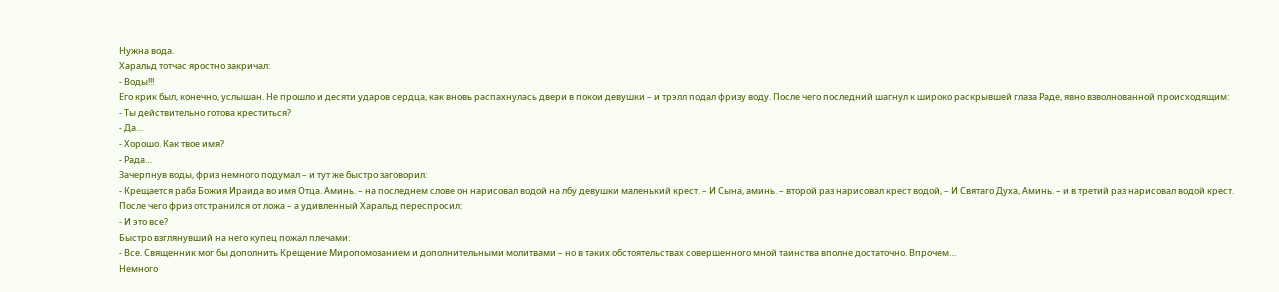Нужна вода.
Харальд тотчас яростно закричал:
- Воды!!!
Его крик был, конечно, услышан. Не прошло и десяти ударов сердца, как вновь распахнулась двери в покои девушки – и трэлл подал фризу воду. После чего последний шагнул к широко раскрывшей глаза Раде, явно взволнованной происходящим:
- Ты действительно готова креститься?
- Да…
- Хорошо. Как твое имя?
- Рада…
Зачерпнув воды, фриз немного подумал – и тут же быстро заговорил:
- Крещается раба Божия Ираида во имя Отца. Аминь. – на последнем слове он нарисовал водой на лбу девушки маленький крест. – И Сына, аминь. – второй раз нарисовал крест водой, – И Святаго Духа, Аминь. – и в третий раз нарисовал водой крест.
После чего фриз отстранился от ложа – а удивленный Харальд переспросил:
- И это все?
Быстро взглянувший на него купец пожал плечами:
- Все. Священник мог бы дополнить Крещение Миропомозанием и дополнительными молитвами – но в таких обстоятельствах совершенного мной таинства вполне достаточно. Впрочем…
Немного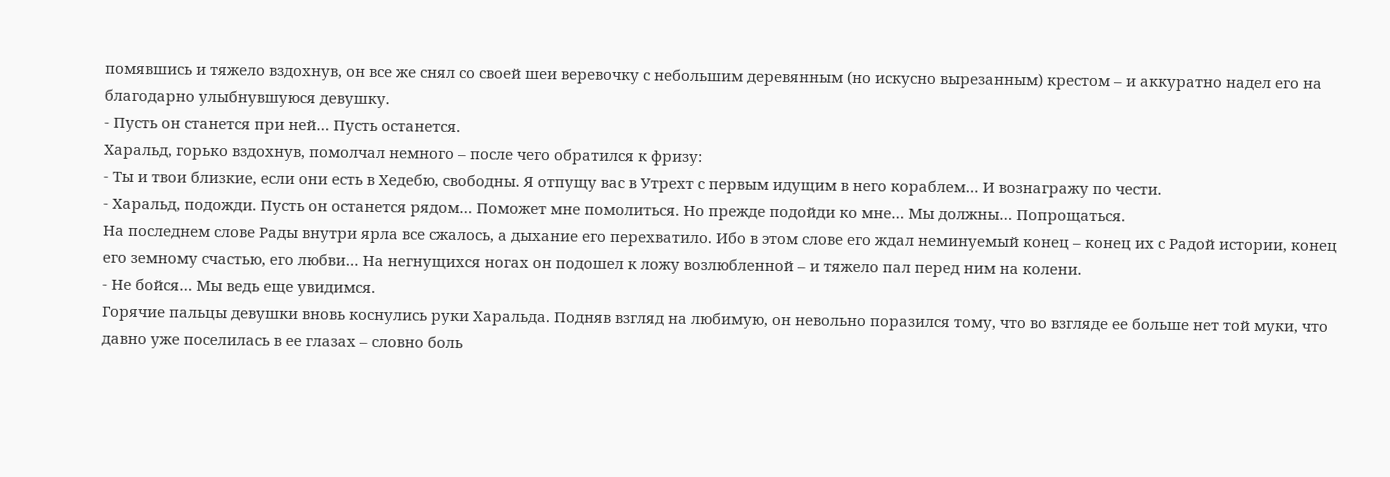помявшись и тяжело вздохнув, он все же снял со своей шеи веревочку с небольшим деревянным (но искусно вырезанным) крестом – и аккуратно надел его на благодарно улыбнувшуюся девушку.
- Пусть он станется при ней… Пусть останется.
Харальд, горько вздохнув, помолчал немного – после чего обратился к фризу:
- Ты и твои близкие, если они есть в Хедебю, свободны. Я отпущу вас в Утрехт с первым идущим в него кораблем… И вознагражу по чести.
- Харальд, подожди. Пусть он останется рядом… Поможет мне помолиться. Но прежде подойди ко мне… Мы должны… Попрощаться.
На последнем слове Рады внутри ярла все сжалось, а дыхание его перехватило. Ибо в этом слове его ждал неминуемый конец – конец их с Радой истории, конец его земному счастью, его любви… На негнущихся ногах он подошел к ложу возлюбленной – и тяжело пал перед ним на колени.
- Не бойся… Мы ведь еще увидимся.
Горячие пальцы девушки вновь коснулись руки Харальда. Подняв взгляд на любимую, он невольно поразился тому, что во взгляде ее больше нет той муки, что давно уже поселилась в ее глазах – словно боль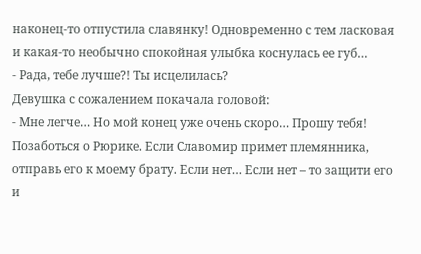наконец-то отпустила славянку! Одновременно с тем ласковая и какая-то необычно спокойная улыбка коснулась ее губ…
- Рада, тебе лучше?! Ты исцелилась?
Девушка с сожалением покачала головой:
- Мне легче… Но мой конец уже очень скоро… Прошу тебя! Позаботься о Рюрике. Если Славомир примет племянника, отправь его к моему брату. Если нет… Если нет – то защити его и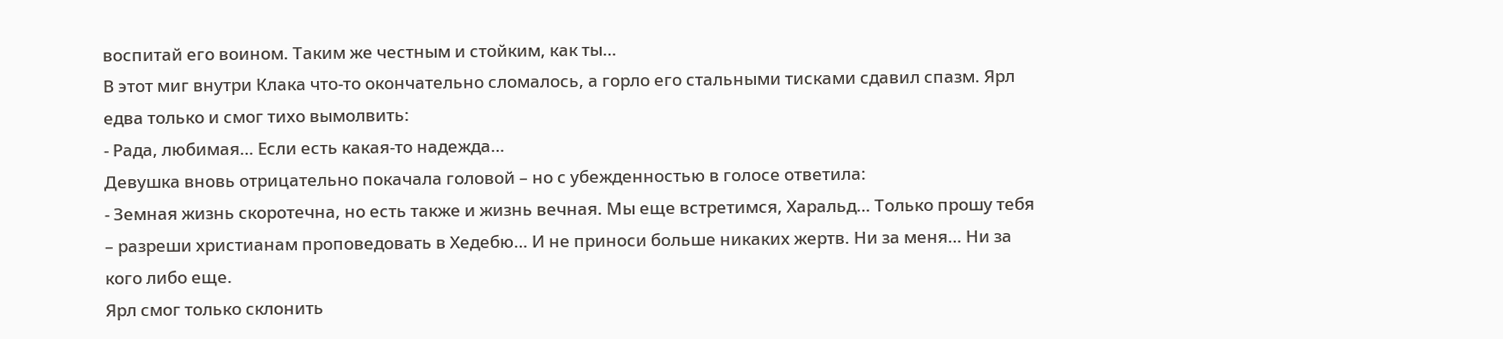воспитай его воином. Таким же честным и стойким, как ты…
В этот миг внутри Клака что-то окончательно сломалось, а горло его стальными тисками сдавил спазм. Ярл едва только и смог тихо вымолвить:
- Рада, любимая… Если есть какая-то надежда…
Девушка вновь отрицательно покачала головой – но с убежденностью в голосе ответила:
- Земная жизнь скоротечна, но есть также и жизнь вечная. Мы еще встретимся, Харальд… Только прошу тебя – разреши христианам проповедовать в Хедебю… И не приноси больше никаких жертв. Ни за меня… Ни за кого либо еще.
Ярл смог только склонить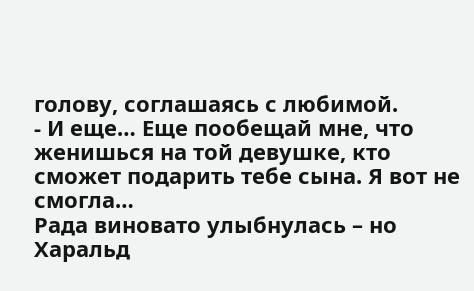голову, соглашаясь с любимой.
- И еще… Еще пообещай мне, что женишься на той девушке, кто сможет подарить тебе сына. Я вот не смогла…
Рада виновато улыбнулась – но Харальд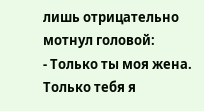лишь отрицательно мотнул головой:
- Только ты моя жена. Только тебя я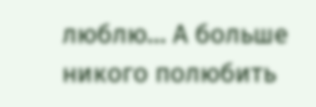люблю… А больше никого полюбить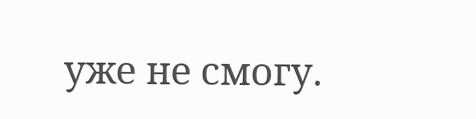уже не смогу.